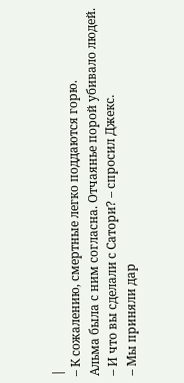|
– К сожалению, смертные легко поддаются горю.
Альма была с ним согласна. Отчаянье порой убивало людей.
– И что вы сделали с Сатори? – спросил Джекс.
– Мы приняли дар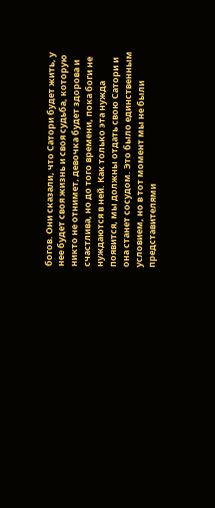богов. Они сказали, что Сатори будет жить, у нее будет своя жизнь и своя судьба, которую никто не отнимет, девочка будет здорова и счастлива, но до того времени, пока боги не нуждаются в ней. Как только эта нужда появится, мы должны отдать свою Сатори и она станет сосудом. Это было единственным условием, но в тот момент мы не были представителями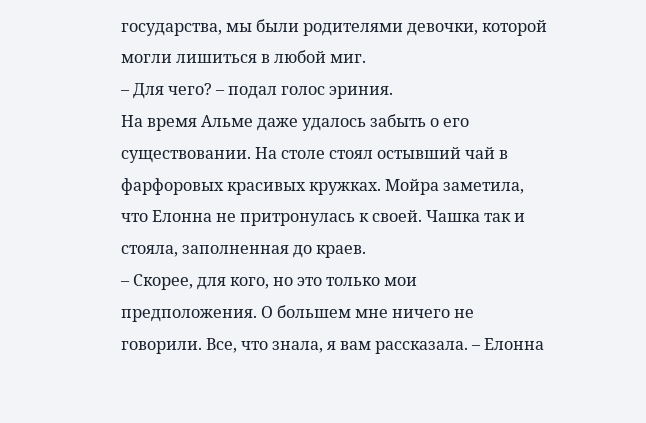государства, мы были родителями девочки, которой могли лишиться в любой миг.
– Для чего? – подал голос эриния.
На время Альме даже удалось забыть о его существовании. На столе стоял остывший чай в фарфоровых красивых кружках. Мойра заметила, что Елонна не притронулась к своей. Чашка так и стояла, заполненная до краев.
– Скорее, для кого, но это только мои предположения. О большем мне ничего не говорили. Все, что знала, я вам рассказала. – Елонна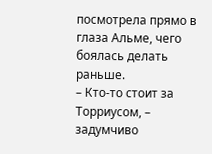посмотрела прямо в глаза Альме, чего боялась делать раньше.
– Кто-то стоит за Торриусом, – задумчиво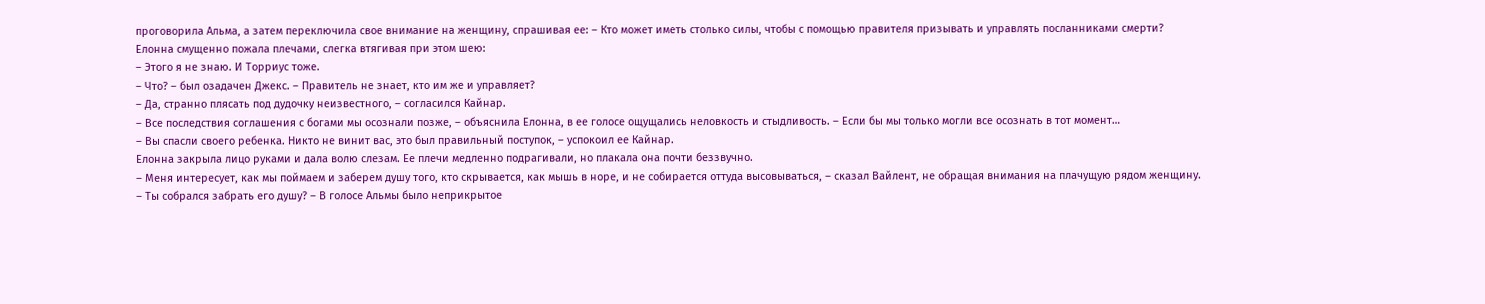проговорила Альма, а затем переключила свое внимание на женщину, спрашивая ее: – Кто может иметь столько силы, чтобы с помощью правителя призывать и управлять посланниками смерти?
Елонна смущенно пожала плечами, слегка втягивая при этом шею:
– Этого я не знаю. И Торриус тоже.
– Что? – был озадачен Джекс. – Правитель не знает, кто им же и управляет?
– Да, странно плясать под дудочку неизвестного, – согласился Кайнар.
– Все последствия соглашения с богами мы осознали позже, – объяснила Елонна, в ее голосе ощущались неловкость и стыдливость. – Если бы мы только могли все осознать в тот момент…
– Вы спасли своего ребенка. Никто не винит вас, это был правильный поступок, – успокоил ее Кайнар.
Елонна закрыла лицо руками и дала волю слезам. Ее плечи медленно подрагивали, но плакала она почти беззвучно.
– Меня интересует, как мы поймаем и заберем душу того, кто скрывается, как мышь в норе, и не собирается оттуда высовываться, – сказал Вайлент, не обращая внимания на плачущую рядом женщину.
– Ты собрался забрать его душу? – В голосе Альмы было неприкрытое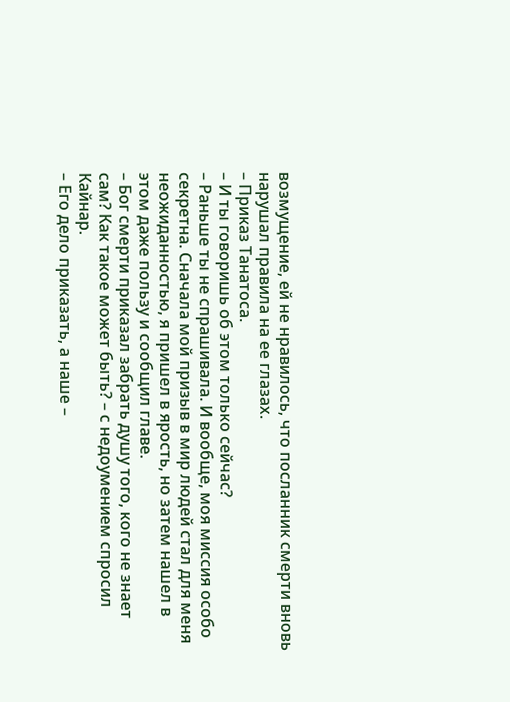возмущение, ей не нравилось, что посланник смерти вновь нарушал правила на ее глазах.
– Приказ Танатоса.
– И ты говоришь об этом только сейчас?
– Раньше ты не спрашивала. И вообще, моя миссия особо секретна. Сначала мой призыв в мир людей стал для меня неожиданностью, я пришел в ярость, но затем нашел в этом даже пользу и сообщил главе.
– Бог смерти приказал забрать душу того, кого не знает сам? Как такое может быть? – с недоумением спросил Кайнар.
– Его дело приказать, а наше –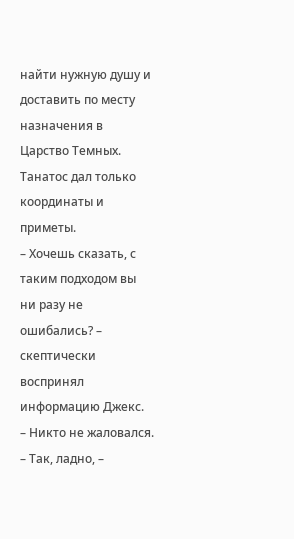найти нужную душу и доставить по месту назначения в Царство Темных. Танатос дал только координаты и приметы.
– Хочешь сказать, с таким подходом вы ни разу не ошибались? – скептически воспринял информацию Джекс.
– Никто не жаловался.
– Так, ладно, –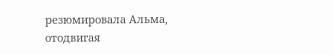резюмировала Альма, отодвигая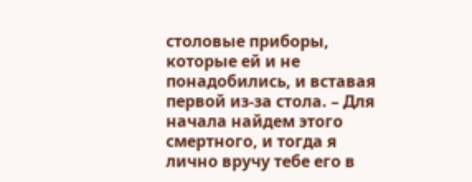столовые приборы, которые ей и не понадобились, и вставая первой из-за стола. – Для начала найдем этого смертного, и тогда я лично вручу тебе его в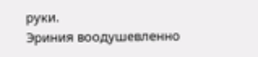руки.
Эриния воодушевленно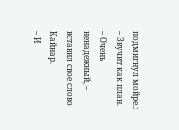подмигнул мойре.:
– Звучит как план.
– Очень ненадежный, – вставил свое слово Кайнар.
– И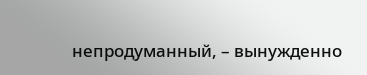непродуманный, – вынужденно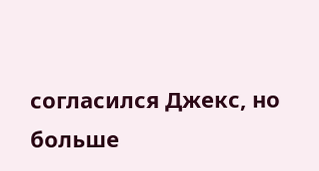согласился Джекс, но больше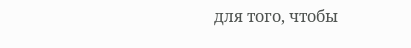для того, чтобы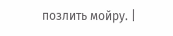позлить мойру. |